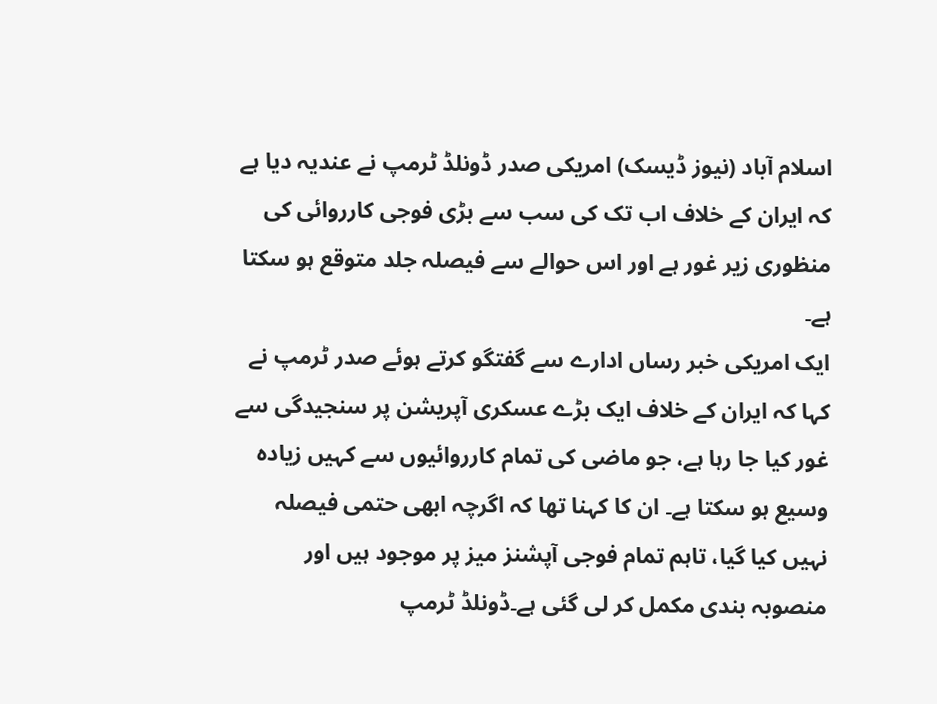اسلام آباد (نیوز ڈیسک) امریکی صدر ڈونلڈ ٹرمپ نے عندیہ دیا ہے کہ ایران کے خلاف اب تک کی سب سے بڑی فوجی کارروائی کی منظوری زیر غور ہے اور اس حوالے سے فیصلہ جلد متوقع ہو سکتا ہے۔
ایک امریکی خبر رساں ادارے سے گفتگو کرتے ہوئے صدر ٹرمپ نے کہا کہ ایران کے خلاف ایک بڑے عسکری آپریشن پر سنجیدگی سے غور کیا جا رہا ہے، جو ماضی کی تمام کارروائیوں سے کہیں زیادہ وسیع ہو سکتا ہے۔ ان کا کہنا تھا کہ اگرچہ ابھی حتمی فیصلہ نہیں کیا گیا، تاہم تمام فوجی آپشنز میز پر موجود ہیں اور منصوبہ بندی مکمل کر لی گئی ہے۔ڈونلڈ ٹرمپ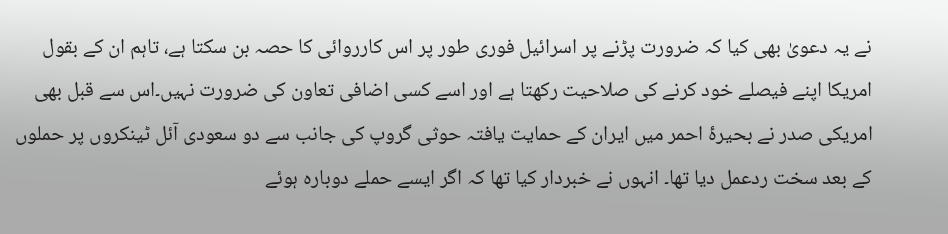نے یہ دعویٰ بھی کیا کہ ضرورت پڑنے پر اسرائیل فوری طور پر اس کارروائی کا حصہ بن سکتا ہے، تاہم ان کے بقول امریکا اپنے فیصلے خود کرنے کی صلاحیت رکھتا ہے اور اسے کسی اضافی تعاون کی ضرورت نہیں۔اس سے قبل بھی امریکی صدر نے بحیرۂ احمر میں ایران کے حمایت یافتہ حوثی گروپ کی جانب سے دو سعودی آئل ٹینکروں پر حملوں کے بعد سخت ردعمل دیا تھا۔ انہوں نے خبردار کیا تھا کہ اگر ایسے حملے دوبارہ ہوئے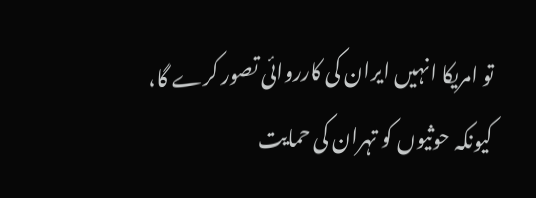تو امریکا انہیں ایران کی کارروائی تصور کرے گا، کیونکہ حوثیوں کو تہران کی حمایت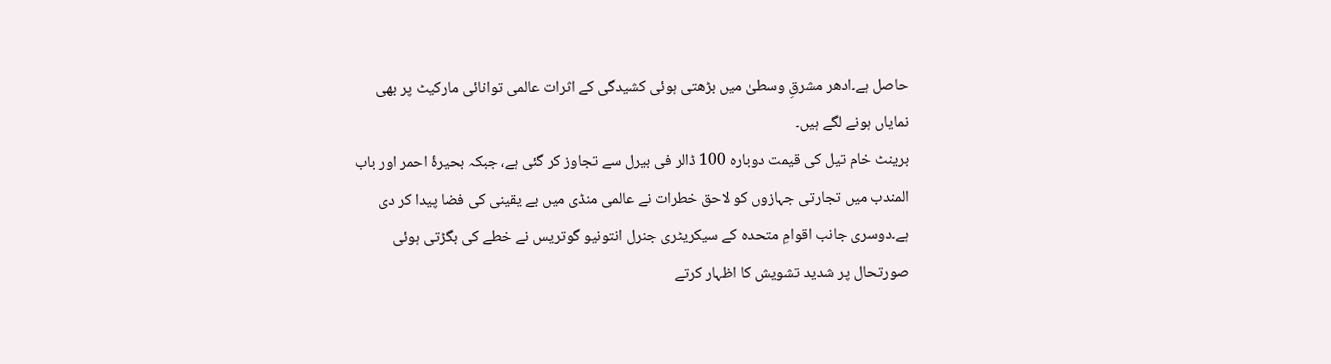حاصل ہے۔ادھر مشرقِ وسطیٰ میں بڑھتی ہوئی کشیدگی کے اثرات عالمی توانائی مارکیٹ پر بھی نمایاں ہونے لگے ہیں۔
برینٹ خام تیل کی قیمت دوبارہ 100 ڈالر فی بیرل سے تجاوز کر گئی ہے، جبکہ بحیرۂ احمر اور باب المندب میں تجارتی جہازوں کو لاحق خطرات نے عالمی منڈی میں بے یقینی کی فضا پیدا کر دی ہے۔دوسری جانب اقوامِ متحدہ کے سیکریٹری جنرل انتونیو گوتریس نے خطے کی بگڑتی ہوئی صورتحال پر شدید تشویش کا اظہار کرتے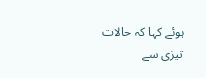ہوئے کہا کہ حالات تیزی سے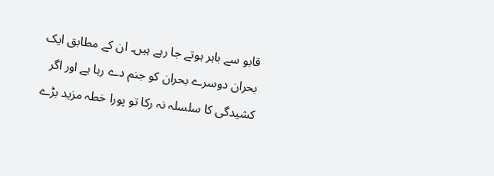قابو سے باہر ہوتے جا رہے ہیں۔ ان کے مطابق ایک بحران دوسرے بحران کو جنم دے رہا ہے اور اگر کشیدگی کا سلسلہ نہ رکا تو پورا خطہ مزید بڑے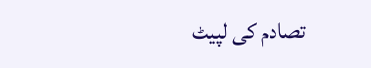تصادم کی لپیٹ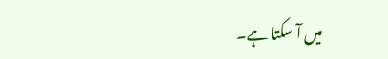میں آ سکتا ہے۔